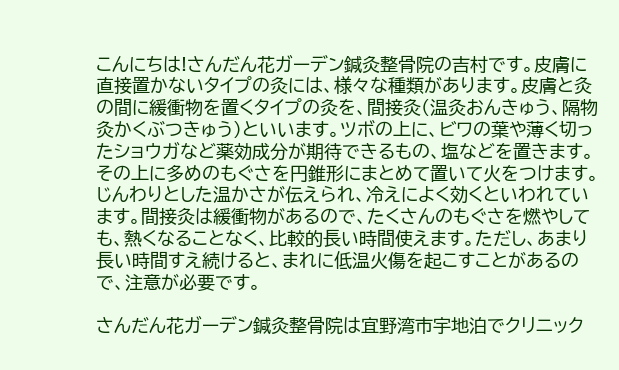こんにちは!さんだん花ガーデン鍼灸整骨院の吉村です。皮膚に直接置かないタイプの灸には、様々な種類があります。皮膚と灸の間に緩衝物を置くタイプの灸を、間接灸(温灸おんきゅう、隔物灸かくぶつきゅう)といいます。ツボの上に、ビワの葉や薄く切ったショウガなど薬効成分が期待できるもの、塩などを置きます。その上に多めのもぐさを円錐形にまとめて置いて火をつけます。じんわりとした温かさが伝えられ、冷えによく効くといわれています。間接灸は緩衝物があるので、たくさんのもぐさを燃やしても、熱くなることなく、比較的長い時間使えます。ただし、あまり長い時間すえ続けると、まれに低温火傷を起こすことがあるので、注意が必要です。

さんだん花ガーデン鍼灸整骨院は宜野湾市宇地泊でクリニック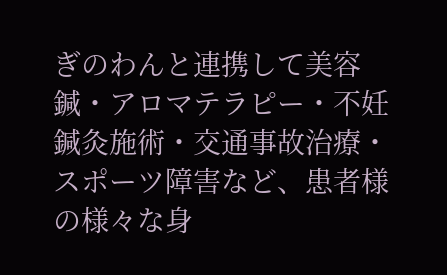ぎのわんと連携して美容鍼・アロマテラピー・不妊鍼灸施術・交通事故治療・スポーツ障害など、患者様の様々な身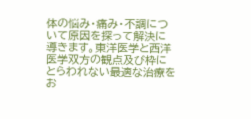体の悩み・痛み・不調について原因を探って解決に導きます。東洋医学と西洋医学双方の観点及び枠にとらわれない最適な治療をお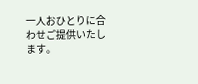一人おひとりに合わせご提供いたします。